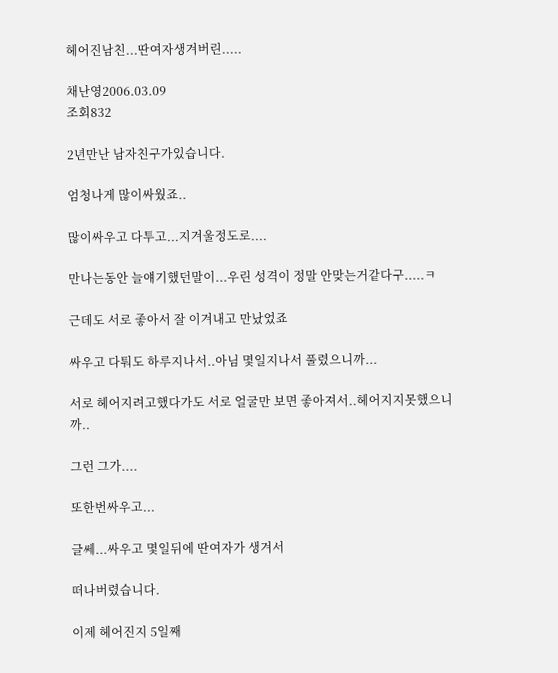헤어진남친...딴여자생겨버린.....

채난영2006.03.09
조회832

2년만난 남자친구가있습니다.

엄청나게 많이싸웠죠..

많이싸우고 다투고...지겨울정도로....

만나는동안 늘얘기했던말이...우린 성격이 정말 안맞는거같다구.....ㅋ

근데도 서로 좋아서 잘 이겨내고 만났었죠

싸우고 다퉈도 하루지나서..아님 몇일지나서 풀렸으니까...

서로 헤어지려고했다가도 서로 얼굴만 보면 좋아져서..헤어지지못했으니까..

그런 그가....

또한번싸우고...

글쎄...싸우고 몇일뒤에 딴여자가 생겨서

떠나버렸습니다.

이제 헤어진지 5일째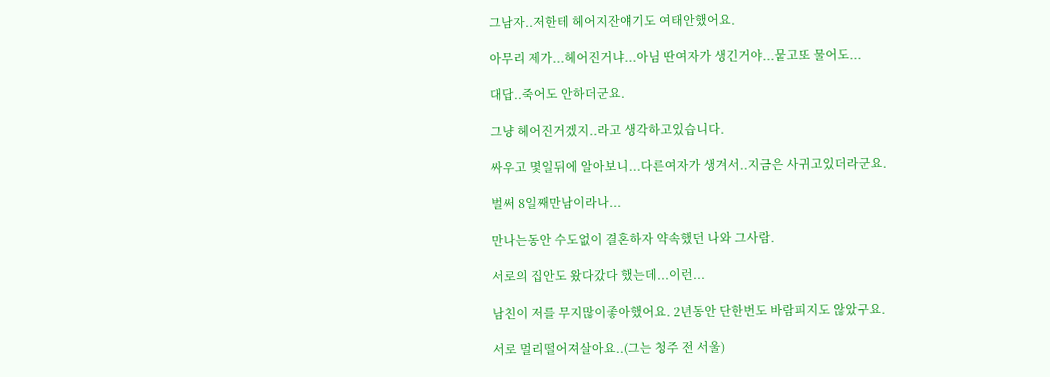그남자..저한테 헤어지잔얘기도 여태안했어요.

아무리 제가...헤어진거냐...아님 딴여자가 생긴거야...뭍고또 물어도...

대답..죽어도 안하더군요.

그냥 헤어진거겠지..라고 생각하고있습니다.

싸우고 몇일뒤에 알아보니...다른여자가 생겨서..지금은 사귀고있더라군요.

벌써 8일째만남이라나...

만나는동안 수도없이 결혼하자 약속했던 나와 그사람.

서로의 집안도 왔다갔다 했는데...이런...

남친이 저를 무지많이좋아했어요. 2년동안 단한번도 바람피지도 않았구요.

서로 멀리떨어져살아요..(그는 청주 전 서울)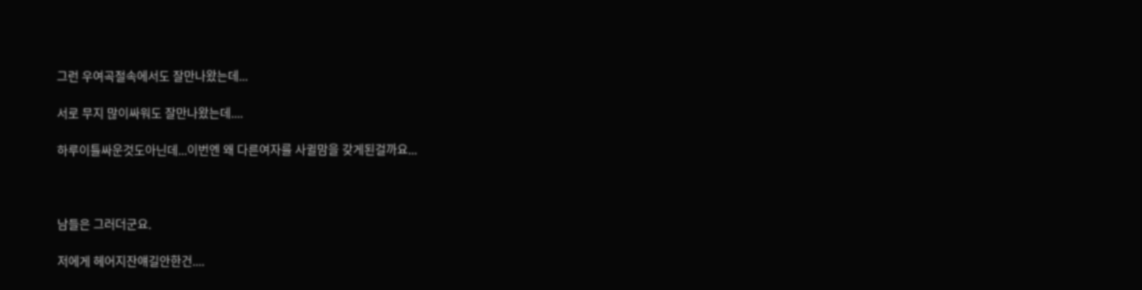그런 우여곡절속에서도 잘만나왔는데...

서로 무지 많이싸워도 잘만나왔는데....

하루이틀싸운것도아닌데...이번엔 왜 다른여자를 사귈맘을 갖게된걸까요...



남들은 그러더군요.

저에게 헤어지잔얘길안한건....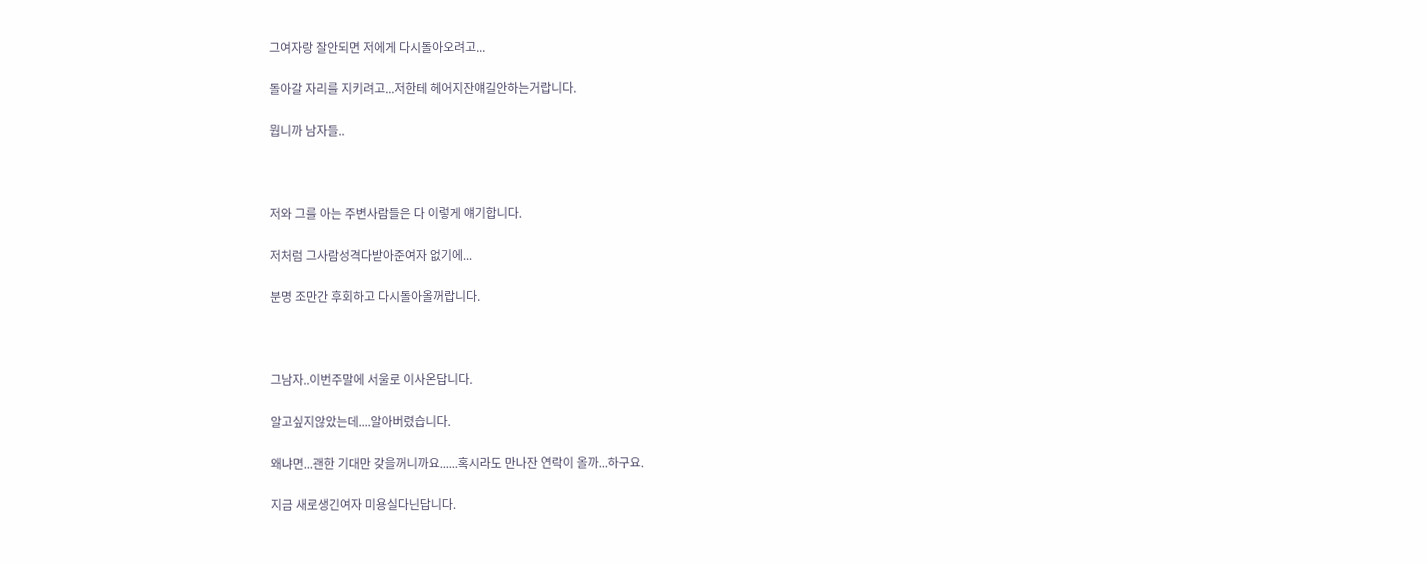그여자랑 잘안되면 저에게 다시돌아오려고...

돌아갈 자리를 지키려고...저한테 헤어지잔얘길안하는거랍니다.

뭡니까 남자들..



저와 그를 아는 주변사람들은 다 이렇게 얘기합니다.

저처럼 그사람성격다받아준여자 없기에...

분명 조만간 후회하고 다시돌아올꺼랍니다.



그남자..이번주말에 서울로 이사온답니다.

알고싶지않았는데....알아버렸습니다.

왜냐면...괜한 기대만 갖을꺼니까요......혹시라도 만나잔 연락이 올까...하구요.

지금 새로생긴여자 미용실다닌답니다.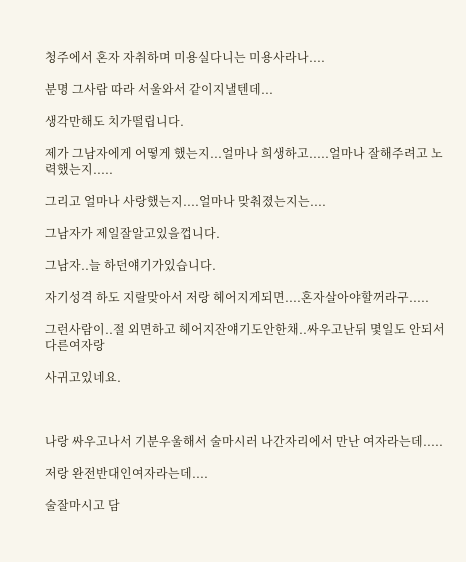청주에서 혼자 자취하며 미용실다니는 미용사라나....

분명 그사람 따라 서울와서 같이지낼텐데...

생각만해도 치가떨립니다.

제가 그남자에게 어떻게 했는지...얼마나 희생하고.....얼마나 잘해주려고 노력했는지.....

그리고 얼마나 사랑했는지....얼마나 맞춰졌는지는....

그남자가 제일잘알고있을껍니다.

그남자..늘 하던얘기가있습니다.

자기성격 하도 지랄맞아서 저랑 헤어지게되면....혼자살아야할꺼라구.....

그런사람이..절 외면하고 헤어지잔얘기도안한채..싸우고난뒤 몇일도 안되서 다른여자랑

사귀고있네요.



나랑 싸우고나서 기분우울해서 술마시러 나간자리에서 만난 여자라는데.....

저랑 완전반대인여자라는데....

술잘마시고 담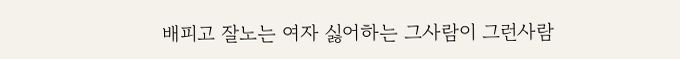배피고 잘노는 여자 싫어하는 그사람이 그런사람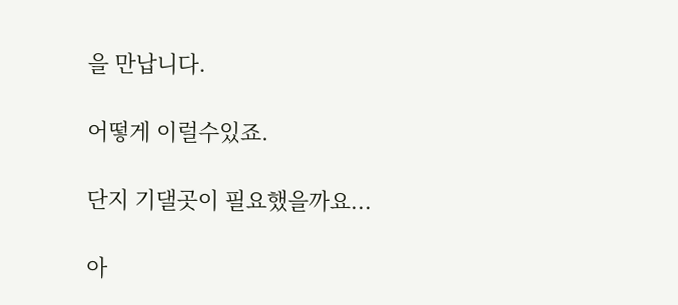을 만납니다.

어떻게 이럴수있죠.

단지 기댈곳이 필요했을까요...

아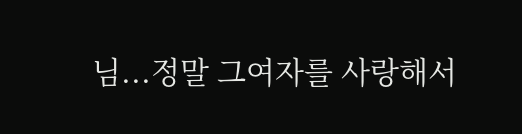님...정말 그여자를 사랑해서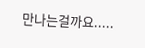만나는걸까요.....